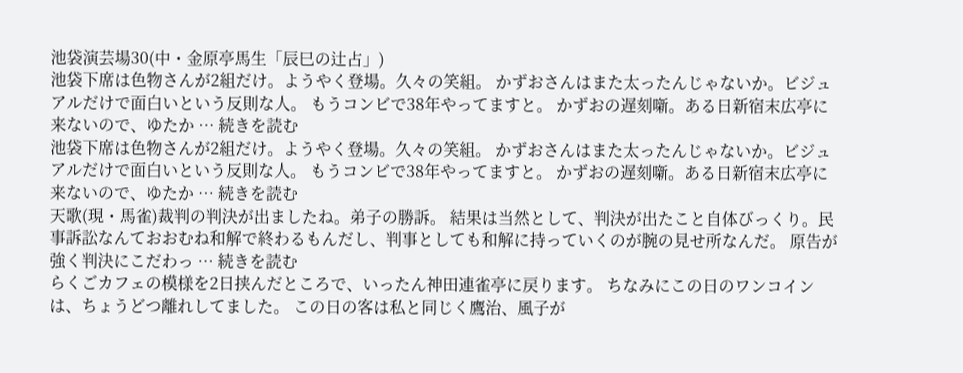池袋演芸場30(中・金原亭馬生「辰巳の辻占」)
池袋下席は色物さんが2組だけ。ようやく登場。久々の笑組。 かずおさんはまた太ったんじゃないか。ビジュアルだけで面白いという反則な人。 もうコンビで38年やってますと。 かずおの遅刻噺。ある日新宿末広亭に来ないので、ゆたか … 続きを読む
池袋下席は色物さんが2組だけ。ようやく登場。久々の笑組。 かずおさんはまた太ったんじゃないか。ビジュアルだけで面白いという反則な人。 もうコンビで38年やってますと。 かずおの遅刻噺。ある日新宿末広亭に来ないので、ゆたか … 続きを読む
天歌(現・馬雀)裁判の判決が出ましたね。弟子の勝訴。 結果は当然として、判決が出たこと自体びっくり。民事訴訟なんておおむね和解で終わるもんだし、判事としても和解に持っていくのが腕の見せ所なんだ。 原告が強く判決にこだわっ … 続きを読む
らくごカフェの模様を2日挟んだところで、いったん神田連雀亭に戻ります。 ちなみにこの日のワンコインは、ちょうどつ離れしてました。 この日の客は私と同じく鷹治、風子が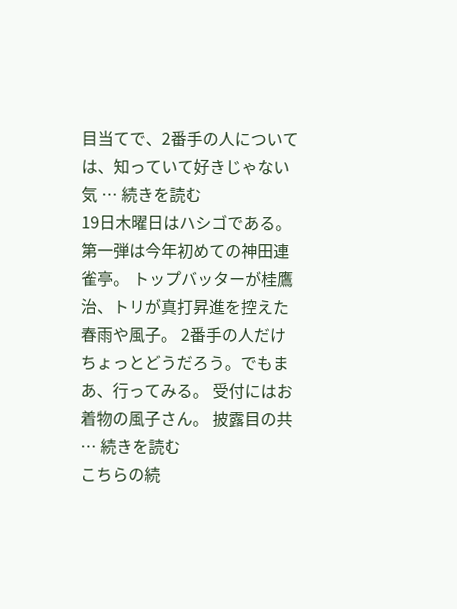目当てで、2番手の人については、知っていて好きじゃない気 … 続きを読む
19日木曜日はハシゴである。 第一弾は今年初めての神田連雀亭。 トップバッターが桂鷹治、トリが真打昇進を控えた春雨や風子。 2番手の人だけちょっとどうだろう。でもまあ、行ってみる。 受付にはお着物の風子さん。 披露目の共 … 続きを読む
こちらの続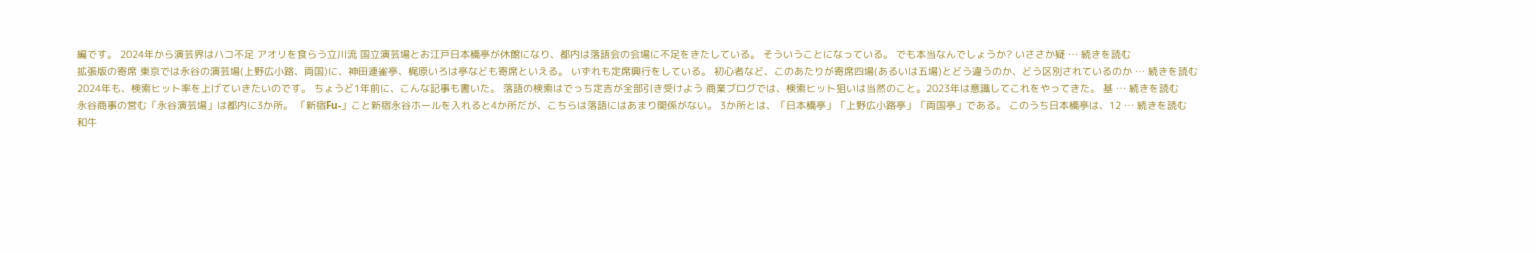編です。 2024年から演芸界はハコ不足 アオリを食らう立川流 国立演芸場とお江戸日本橋亭が休館になり、都内は落語会の会場に不足をきたしている。 そういうことになっている。 でも本当なんでしょうか? いささか疑 … 続きを読む
拡張版の寄席 東京では永谷の演芸場(上野広小路、両国)に、神田連雀亭、梶原いろは亭なども寄席といえる。 いずれも定席興行をしている。 初心者など、このあたりが寄席四場(あるいは五場)とどう違うのか、どう区別されているのか … 続きを読む
2024年も、検索ヒット率を上げていきたいのです。 ちょうど1年前に、こんな記事も書いた。 落語の検索はでっち定吉が全部引き受けよう 商業ブログでは、検索ヒット狙いは当然のこと。2023年は意識してこれをやってきた。 基 … 続きを読む
永谷商事の営む「永谷演芸場」は都内に3か所。 「新宿Fu-」こと新宿永谷ホールを入れると4か所だが、こちらは落語にはあまり関係がない。 3か所とは、「日本橋亭」「上野広小路亭」「両国亭」である。 このうち日本橋亭は、12 … 続きを読む
和牛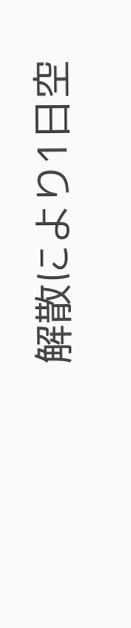解散により1日空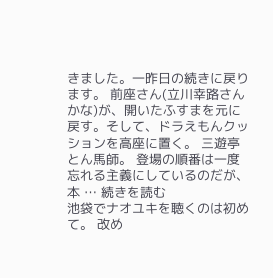きました。一昨日の続きに戻ります。 前座さん(立川幸路さんかな)が、開いたふすまを元に戻す。そして、ドラえもんクッションを高座に置く。 三遊亭とん馬師。 登場の順番は一度忘れる主義にしているのだが、本 … 続きを読む
池袋でナオユキを聴くのは初めて。 改め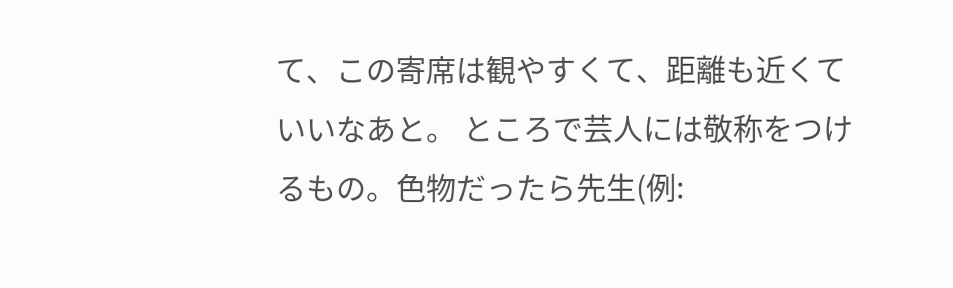て、この寄席は観やすくて、距離も近くていいなあと。 ところで芸人には敬称をつけるもの。色物だったら先生(例: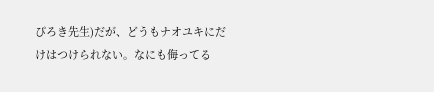ぴろき先生)だが、どうもナオユキにだけはつけられない。なにも侮ってる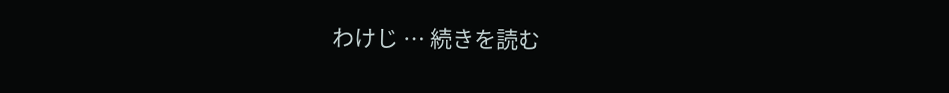わけじ … 続きを読む